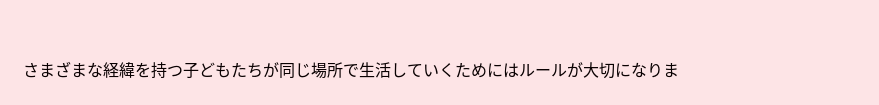さまざまな経緯を持つ子どもたちが同じ場所で生活していくためにはルールが大切になりま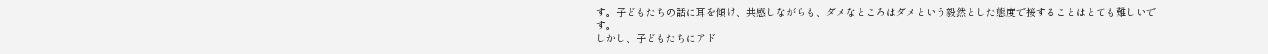す。子どもたちの話に耳を傾け、共感しながらも、ダメなところはダメという毅然とした態度で接することはとても難しいです。
しかし、子どもたちにアド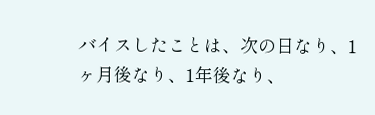バイスしたことは、次の日なり、1ヶ月後なり、1年後なり、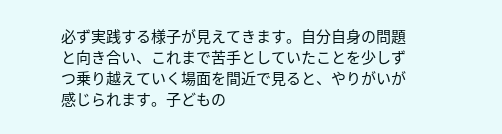必ず実践する様子が見えてきます。自分自身の問題と向き合い、これまで苦手としていたことを少しずつ乗り越えていく場面を間近で見ると、やりがいが感じられます。子どもの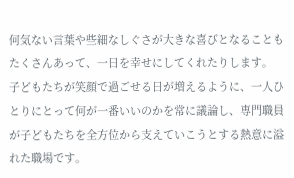何気ない言葉や些細なしぐさが大きな喜びとなることもたくさんあって、一日を幸せにしてくれたりします。
子どもたちが笑顔で過ごせる日が増えるように、一人ひとりにとって何が一番いいのかを常に議論し、専門職員が子どもたちを全方位から支えていこうとする熱意に溢れた職場です。